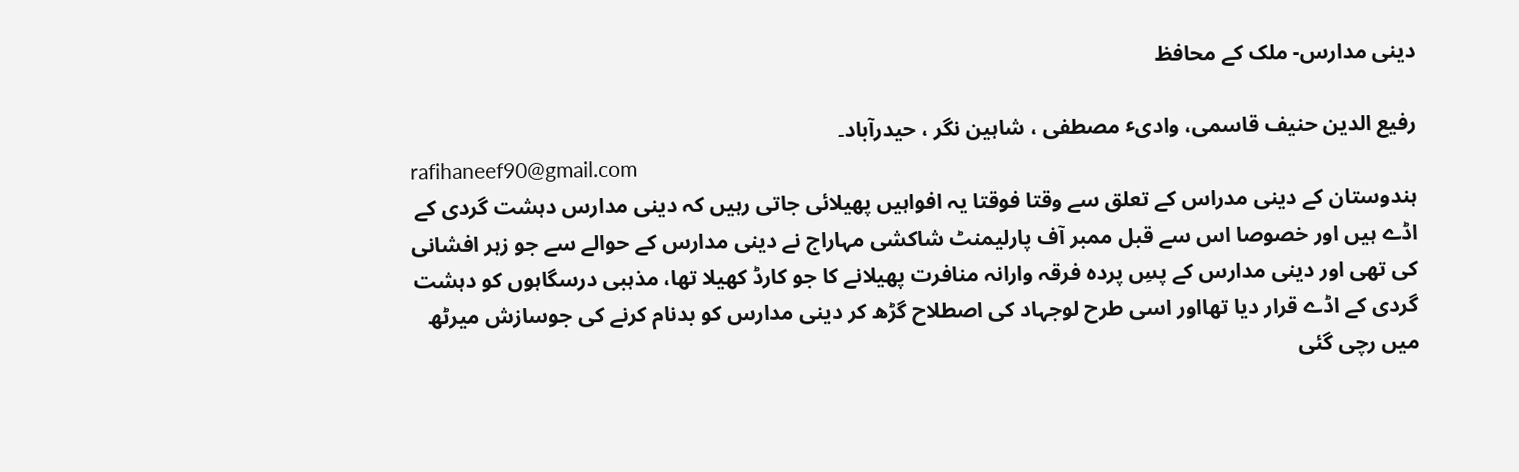دینی مدارس- ملک کے محافظ

رفیع الدین حنیف قاسمی، وادیٴ مصطفی ، شاہین نگر ، حیدرآباد۔
rafihaneef90@gmail.com
ہندوستان کے دینی مدراس کے تعلق سے وقتا فوقتا یہ افواہیں پھیلائی جاتی رہیں کہ دینی مدارس دہشت گردی کے اڈے ہیں اور خصوصا اس سے قبل ممبر آف پارلیمنٹ شاکشی مہاراج نے دینی مدارس کے حوالے سے جو زہر افشانی کی تھی اور دینی مدارس کے پسِ پردہ فرقہ وارانہ منافرت پھیلانے کا جو کارڈ کھیلا تھا، مذہبی درسگاہوں کو دہشت گردی کے اڈے قرار دیا تھااور اسی طرح لوجہاد کی اصطلاح گڑھ کر دینی مدارس کو بدنام کرنے کی جوسازش میرٹھ میں رچی گئی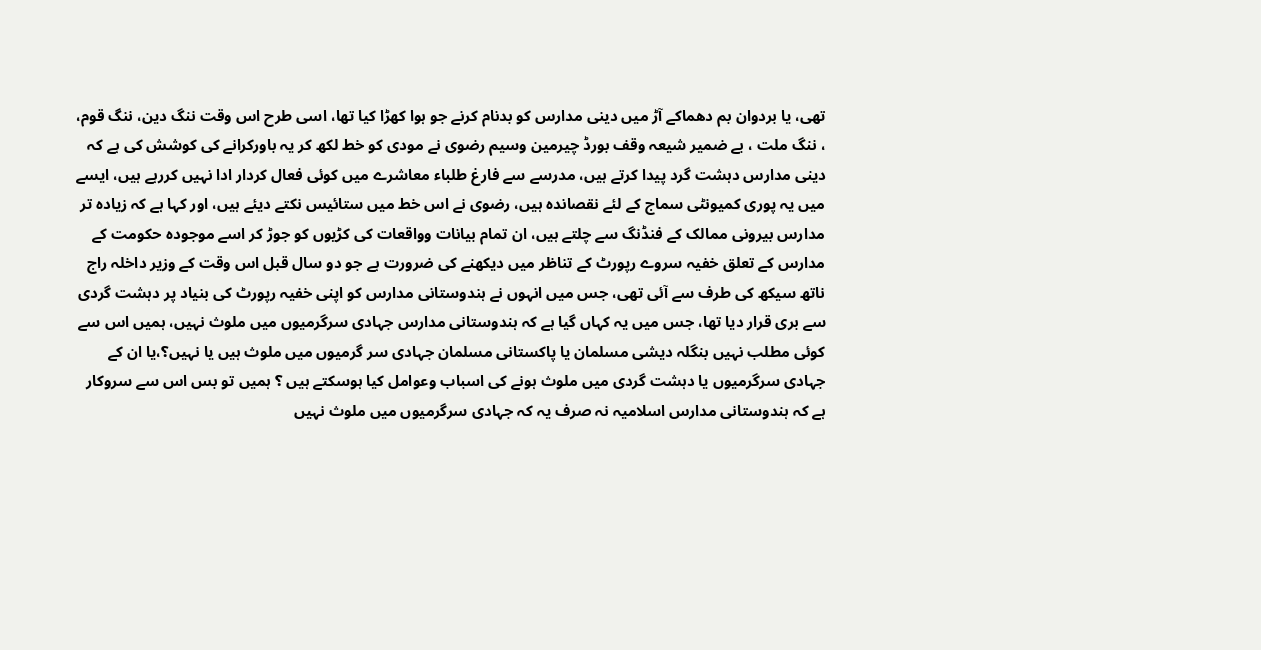تھی، یا بردوان بم دھماکے آڑ میں دینی مدارس کو بدنام کرنے جو ہوا کھڑا کیا تھا، اسی طرح اس وقت ننگ دین، ننگ قوم، ، ننگ ملت ، بے ضمیر شیعہ وقف بورڈ چیرمین وسیم رضوی نے مودی کو خط لکھ کر یہ باورکرانے کی کوشش کی ہے کہ دینی مدارس دہشت گرد پیدا کرتے ہیں، مدرسے سے فارغ طلباء معاشرے میں کوئی فعال کردار ادا نہیں کررہے ہیں، ایسے میں یہ پوری کمیونٹی سماج کے لئے نقصاندہ ہیں، رضوی نے اس خط میں ستائیس نکتے دیئے ہیں، اور کہا ہے کہ زیادہ تر مدارس بیرونی ممالک کے فنڈنگ سے چلتے ہیں، ان تمام بیانات وواقعات کی کڑیوں کو جوڑ کر اسے موجودہ حکومت کے مدارس کے تعلق خفیہ سروے رپورٹ کے تناظر میں دیکھنے کی ضرورت ہے جو دو سال قبل اس وقت کے وزیر داخلہ راج ناتھ سیکھ کی طرف سے آئی تھی، جس میں انہوں نے ہندوستانی مدارس کو اپنی خفیہ رپورٹ کی بنیاد پر دہشت گردی سے بری قرار دیا تھا، جس میں یہ کہاں گیا ہے کہ ہندوستانی مدارس جہادی سرگرمیوں میں ملوث نہیں، ہمیں اس سے کوئی مطلب نہیں بنگلہ دیشی مسلمان یا پاکستانی مسلمان جہادی سر گرمیوں میں ملوث ہیں یا نہیں؟،یا ان کے جہادی سرگرمیوں یا دہشت گردی میں ملوث ہونے کی اسباب وعوامل کیا ہوسکتے ہیں ؟ ہمیں تو بس اس سے سروکار ہے کہ ہندوستانی مدارس اسلامیہ نہ صرف یہ کہ جہادی سرگرمیوں میں ملوث نہیں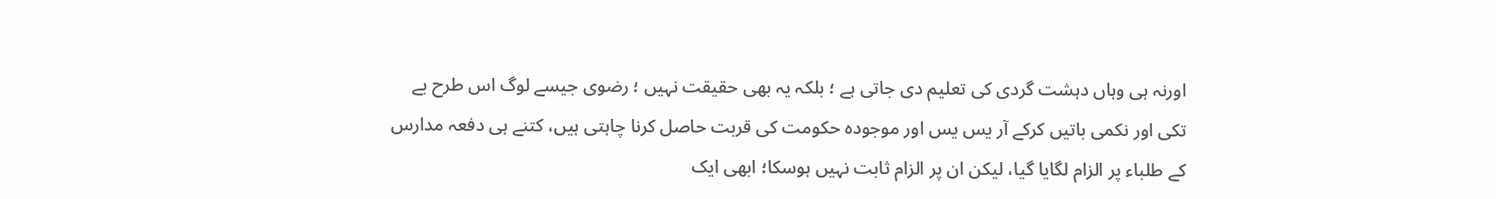اورنہ ہی وہاں دہشت گردی کی تعلیم دی جاتی ہے ؛ بلکہ یہ بھی حقیقت نہیں ؛ رضوی جیسے لوگ اس طرح بے تکی اور نکمی باتیں کرکے آر یس یس اور موجودہ حکومت کی قربت حاصل کرنا چاہتی ہیں، کتنے ہی دفعہ مدارس کے طلباء پر الزام لگایا گیا، لیکن ان پر الزام ثابت نہیں ہوسکا؛ ابھی ایک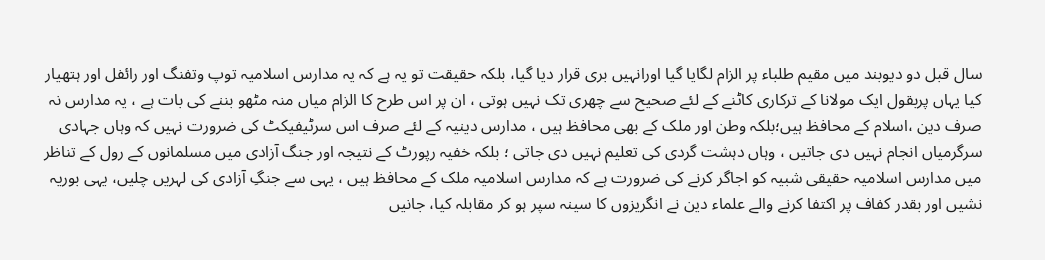سال قبل دو دیوبند میں مقیم طلباء پر الزام لگایا گیا اورانہیں بری قرار دیا گیا، بلکہ حقیقت تو یہ ہے کہ یہ مدارس اسلامیہ توپ وتفنگ اور رائفل اور ہتھیار کیا یہاں پربقول ایک مولانا کے ترکاری کاٹنے کے لئے صحیح سے چھری تک نہیں ہوتی ، ان پر اس طرح کا الزام میاں منہ مٹھو بننے کی بات ہے ، یہ مدارس نہ صرف دین ،اسلام کے محافظ ہیں؛بلکہ وطن اور ملک کے بھی محافظ ہیں ، مدارس دینیہ کے لئے صرف اس سرٹیفیکٹ کی ضرورت نہیں کہ وہاں جہادی سرگرمیاں انجام نہیں دی جاتیں ، وہاں دہشت گردی کی تعلیم نہیں دی جاتی ؛ بلکہ خفیہ رپورٹ کے نتیجہ اور جنگ آزادی میں مسلمانوں کے رول کے تناظر میں مدارس اسلامیہ حقیقی شبیہ کو اجاگر کرنے کی ضرورت ہے کہ مدارس اسلامیہ ملک کے محافظ ہیں ، یہی سے جنگِ آزادی کی لہریں چلیں، یہی بوریہ نشیں اور بقدر کفاف پر اکتفا کرنے والے علماء دین نے انگریزوں کا سینہ سپر ہو کر مقابلہ کیا، جانیں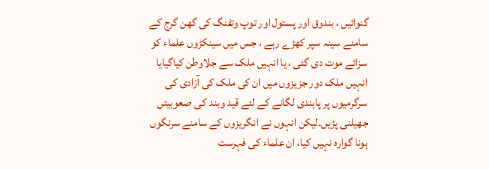گنوائیں ، بندوق اور پستول اور توپ وتفنگ کی گھن گرج کے سامنے سینہ سپر کھڑے رہے ، جس میں سینکڑوں علماء کو سزائے موت دی گئی ، یا انہیں ملک سے جلاوطن کیاگیایا انہیں ملک دور جزیزوں میں ان کی ملک کی آزادی کی سرگرمیوں پر پابندی لگانے کے لئے قید وبند کی صعوبیتں جھیلنی پڑیں۔لیکن انہوں نے انگریزوں کے سامنے سرنگوں ہونا گوارہ نہیں کیا، ان علماء کی فہرست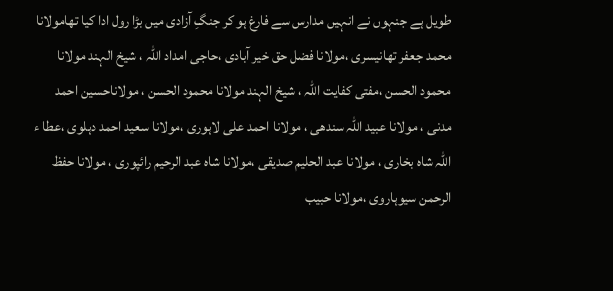طویل ہے جنہوں نے انہیں مدارس سے فارغ ہو کر جنگِ آزادی میں بڑا رول ادا کیا تھامولانا محمد جعفر تھانیسری ،مولانا فضل حق خیر آبادی ،حاجی امداد اللہ ، شیخ الہند مولانا محمود الحسن ،مفتی کفایت اللہ ، شیخ الہند مولانا محمود الحسن ، مولاناحسین احمد مدنی ، مولانا عبید اللہ سندھی ، مولانا احمد علی لاہوری ،مولانا سعید احمد دہلوی ،عطا ء اللہ شاہ بخاری ، مولانا عبد الحلیم صدیقی ،مولانا شاہ عبد الرحیم رائپوری ، مولانا حفظ الرحمن سیوہاروی ،مولانا حبیب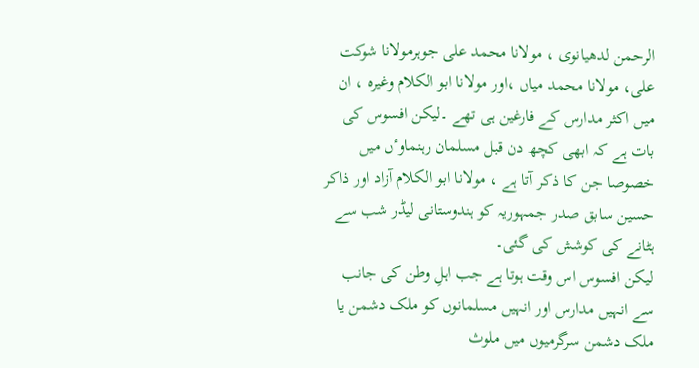الرحمن لدھیانوی ، مولانا محمد علی جوہرمولانا شوکت علی، مولانا محمد میاں ،اور مولانا ابو الکلام وغیرہ ، ان میں اکثر مدارس کے فارغین ہی تھے ۔لیکن افسوس کی بات ہے کہ ابھی کچھ دن قبل مسلمان رہنماوٴں میں خصوصا جن کا ذکر آتا ہے ، مولانا ابو الکلام آزاد اور ذاکر حسین سابق صدر جمہوریہ کو ہندوستانی لیڈر شب سے ہٹانے کی کوشش کی گئی۔
لیکن افسوس اس وقت ہوتا ہے جب اہلِ وطن کی جانب سے انہیں مدارس اور انہیں مسلمانوں کو ملک دشمن یا ملک دشمن سرگرمیوں میں ملوث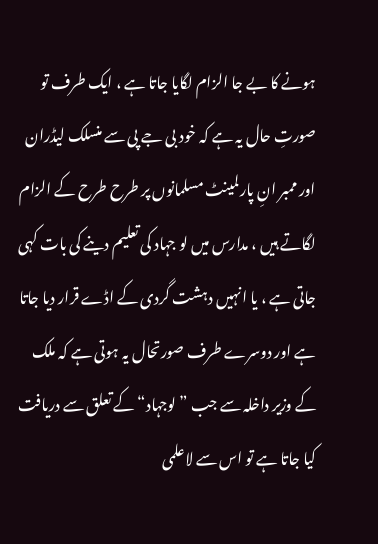ہونے کا بے جا الزام لگایا جاتا ہے ، ایک طرف تو صورتِ حال یہ ہے کہ خود بی جے پی سے منسلک لیڈران اور ممبر انِ پارلمینٹ مسلمانوں پر طرح طرح کے الزام لگاتے ہیں ، مدارس میں لو جہاد کی تعلیم دینے کی بات کہی جاتی ہے ، یا انہیں دہشت گردی کے اڈے قرار دیا جاتا ہے اور دوسرے طرف صورتحال یہ ہوتی ہے کہ ملک کے وزیر داخلہ سے جب ”لوجہاد“ کے تعلق سے دریافت کیا جاتا ہے تو اس سے لاعلمی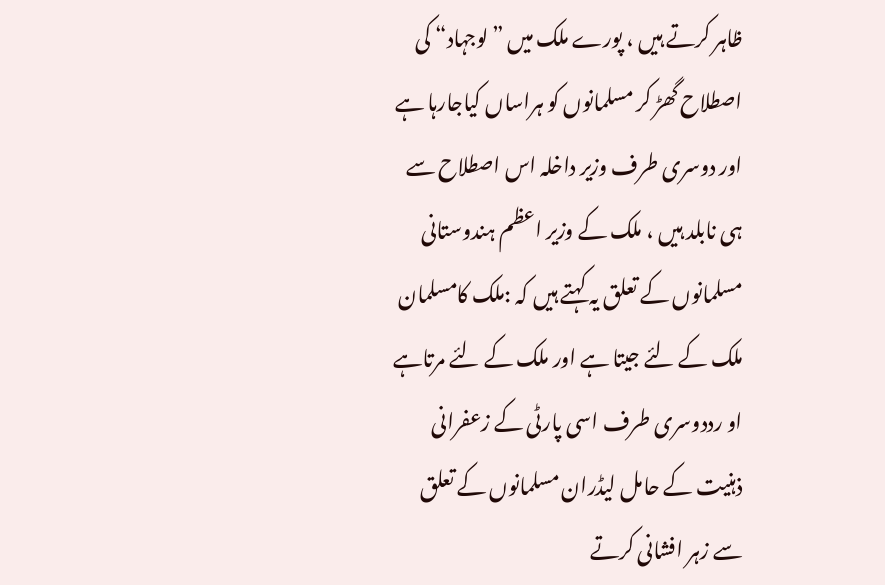ظاہر کرتے ہیں ، پورے ملک میں ”لوجہاد“ کی اصطلاح گھڑ کر مسلمانوں کو ہراساں کیاجارہا ہے اور دوسری طرف وزیر داخلہ اس اصطلاح سے ہی نابلد ہیں ، ملک کے وزیر اعظم ہندوستانی مسلمانوں کے تعلق یہ کہتے ہیں کہ :ملک کامسلمان ملک کے لئے جیتا ہے اور ملک کے لئے مرتاہے او رددوسری طرف اسی پارٹی کے زعفرانی ذہنیت کے حامل لیڈران مسلمانوں کے تعلق سے زہر افشانی کرتے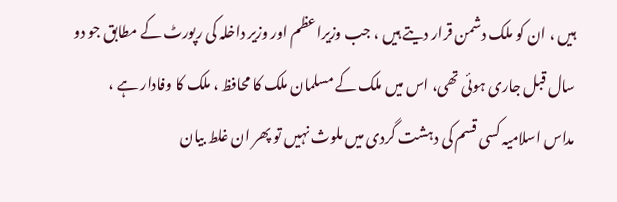ہیں ، ان کو ملک دشمن قرار دیتے ہیں ، جب وزیراعظم اور وزیر داخلہ کی رپورٹ کے مطابق جو دو سال قبل جاری ہوئی تھی، اس میں ملک کے مسلمان ملک کا محافظ ، ملک کا وفادار ہے ، مداس اسلامیہ کسی قسم کی دہشت گردی میں ملوث نہیں تو پھر ان غلط بیان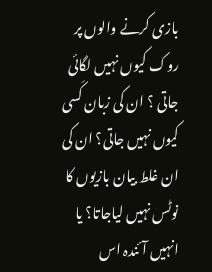بازی کرنے والوں پر روک کیوں نہیں لگائی جاتی ؟ ان کی زبان کَسی کیوں نہیں جاتی؟ ان کی ان غلط بیان بازیوں کا نوٹس نہیں لیاجاتا؟ یا انہیں آئندہ اس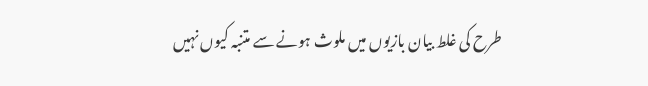طرح کی غلط بیان بازیوں میں ملوث ہونے سے متنبہ کیوں نہیں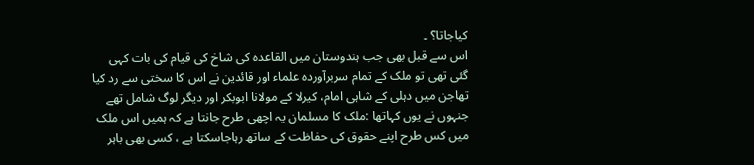کیاجاتا؟ ۔
اس سے قبل بھی جب ہندوستان میں القاعدہ کی شاخ کی قیام کی بات کہی گئی تھی تو ملک کے تمام سربرآوردہ علماء اور قائدین نے اس کا سختی سے رد کیا تھاجن میں دہلی کے شاہی امام، کیرلا کے مولانا ابوبکر اور دیگر لوگ شامل تھے جنہوں نے یوں کہاتھا :ملک کا مسلمان یہ اچھی طرح جانتا ہے کہ ہمیں اس ملک میں کس طرح اپنے حقوق کی حفاظت کے ساتھ رہاجاسکتا ہے ، کسی بھی باہر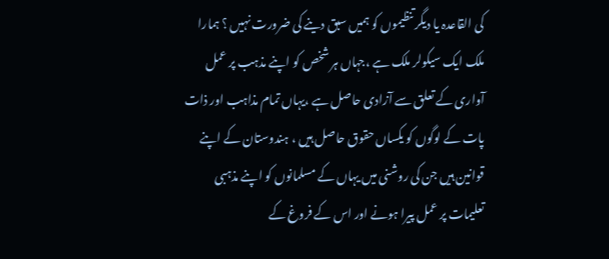کی القاعدہ یا دیگر تنظیموں کو ہمیں سبق دینے کی ضرورت نہیں ؟ ہمارا ملک ایک سیکولر ملک ہے ،جہاں ہر شخص کو اپنے مذہب پر عمل آواری کے تعلق سے آزادی حاصل ہے ،یہاں تمام مذاہب اور ذات پات کے لوگوں کو یکساں حقوق حاصل ہیں ، ہندوستان کے اپنے قوانین ہیں جن کی روشنی میں یہاں کے مسلمانوں کو اپنے مذہبی تعلیمات پر عمل پیرا ہونے اور اس کے فروغ کے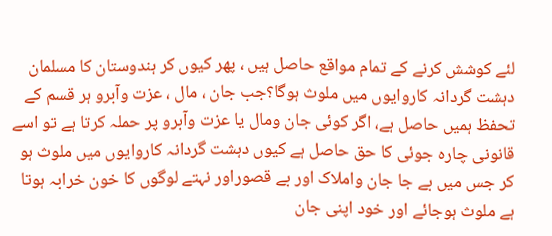لئے کوشش کرنے کے تمام مواقع حاصل ہیں ، پھر کیوں کر ہندوستان کا مسلمان دہشت گردانہ کاروایوں میں ملوث ہوگا؟جب جان ، مال ، عزت وآبرو ہر قسم کے تحفظ ہمیں حاصل ہے، اگر کوئی جان ومال یا عزت وآبرو پر حملہ کرتا ہے تو اسے قانونی چارہ جوئی کا حق حاصل ہے کیوں دہشت گردانہ کاروایوں میں ملوث ہو کر جس میں بے جا جان واملاک اور بے قصوراور نہتے لوگوں کا خون خرابہ ہوتا ہے ملوث ہوجائے اور خود اپنی جان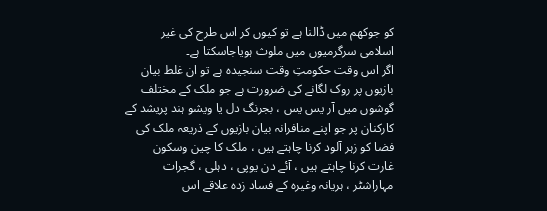کو جوکھم میں ڈالنا ہے تو کیوں کر اس طرح کی غیر اسلامی سرگرمیوں میں ملوث ہویاجاسکتا ہے۔
اگر اس وقت حکومتِ وقت سنجیدہ ہے تو ان غلط بیان بازیوں پر روک لگانے کی ضرورت ہے جو ملک کے مختلف گوشوں میں آر یس یس ، بجرنگ دل یا ویشو ہند پریشد کے کارکنان پر جو اپنے منافرانہ بیان بازیوں کے ذریعہ ملک کی فضا کو زہر آلود کرنا چاہتے ہیں ، ملک کا چین وسکون غارت کرنا چاہتے ہیں ، آئے دن یوپی ، دہلی ، گجرات مہاراشٹر ، ہریانہ وغیرہ کے فساد زدہ علاقے اس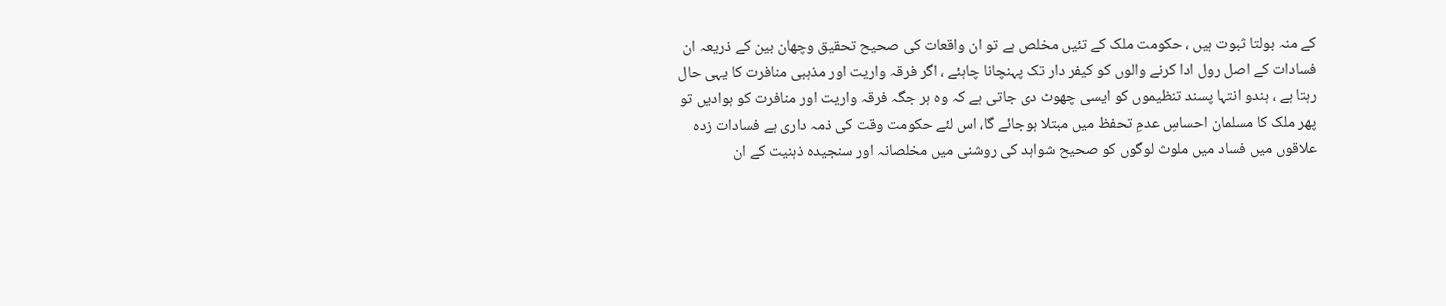کے منہ بولتا ثبوت ہیں ، حکومت ملک کے تئیں مخلص ہے تو ان واقعات کی صحیح تحقیق وچھان بین کے ذریعہ ان فسادات کے اصل رول ادا کرنے والوں کو کیفر دار تک پہنچانا چاہئے ، اگر فرقہ واریت اور مذہبی منافرت کا یہی حال رہتا ہے ، ہندو انتہا پسند تنظیموں کو ایسی چھوٹ دی جاتی ہے کہ وہ ہر جگہ فرقہ واریت اور منافرت کو ہوادیں تو پھر ملک کا مسلمان احساسِ عدمِ تحفظ میں مبتلا ہوجائے گا، اس لئے حکومت وقت کی ذمہ داری ہے فسادات زدہ علاقوں میں فساد میں ملوث لوگوں کو صحیح شواہد کی روشنی میں مخلصانہ اور سنجیدہ ذہنیت کے ان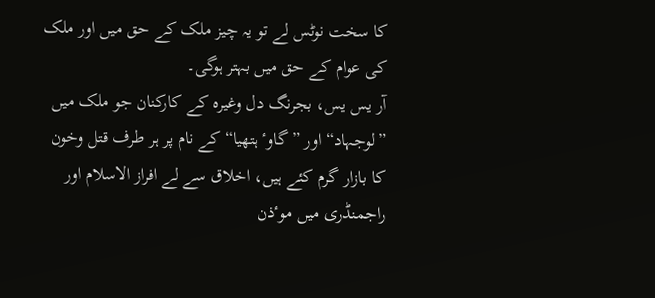کا سخت نوٹس لے تو یہ چیز ملک کے حق میں اور ملک کی عوام کے حق میں بہتر ہوگی۔
آر یس یس، بجرنگ دل وغیرہ کے کارکنان جو ملک میں ”لوجہاد“ اور ”گاوٴ ہتھیا“ کے نام پر ہر طرف قتل وخون کا بازار گرم کئے ہیں، اخلاق سے لے افراز الاسلام اور راجمنڈری میں موٴذن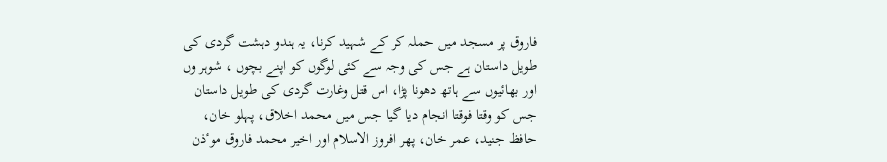فاروق پر مسجد میں حملہ کر کے شہید کرنا، یہ ہندو دہشت گردی کی طویل داستان ہے جس کی وجہ سے کئی لوگوں کو اپنے بچوں ، شوہر وں اور بھائیوں سے ہاتھ دھونا پڑا، اس قتل وغارت گردی کی طویل داستان جس کو وقتا فوقتا انجام دیا گیا جس میں محمد اخلاق، پہلو خان، حافظ جنید، عمر خان، پھر افروز الاسلام اور اخیر محمد فاروق موٴذن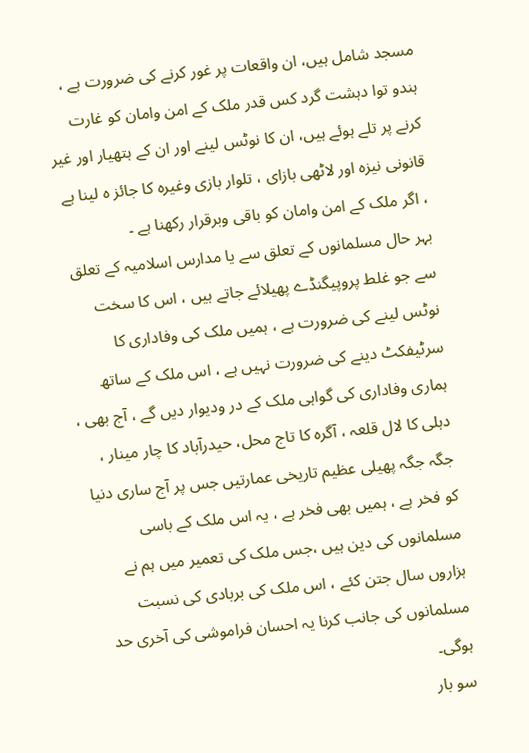مسجد شامل ہیں، ان واقعات پر غور کرنے کی ضرورت ہے ، ہندو توا دہشت گرد کس قدر ملک کے امن وامان کو غارت کرنے پر تلے ہوئے ہیں، ان کا نوٹس لینے اور ان کے ہتھیار اور غیر قانونی نیزہ اور لاٹھی بازای ، تلوار بازی وغیرہ کا جائز ہ لینا ہے ، اگر ملک کے امن وامان کو باقی وبرقرار رکھنا ہے ۔
بہر حال مسلمانوں کے تعلق سے یا مدارس اسلامیہ کے تعلق سے جو غلط پروپیگنڈے پھیلائے جاتے ہیں ، اس کا سخت نوٹس لینے کی ضرورت ہے ، ہمیں ملک کی وفاداری کا سرٹیفکٹ دینے کی ضرورت نہیں ہے ، اس ملک کے ساتھ ہماری وفاداری کی گواہی ملک کے در ودیوار دیں گے ، آج بھی ، دہلی کا لال قلعہ ، آگرہ کا تاج محل، حیدرآباد کا چار مینار ، جگہ جگہ پھیلی عظیم تاریخی عمارتیں جس پر آج ساری دنیا کو فخر ہے ، ہمیں بھی فخر ہے ، یہ اس ملک کے باسی مسلمانوں کی دین ہیں ،جس ملک کی تعمیر میں ہم نے ہزاروں سال جتن کئے ، اس ملک کی بربادی کی نسبت مسلمانوں کی جانب کرنا یہ احسان فراموشی کی آخری حد ہوگی۔
سو بار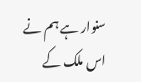سنوار ہے ہم نے اس ملک کے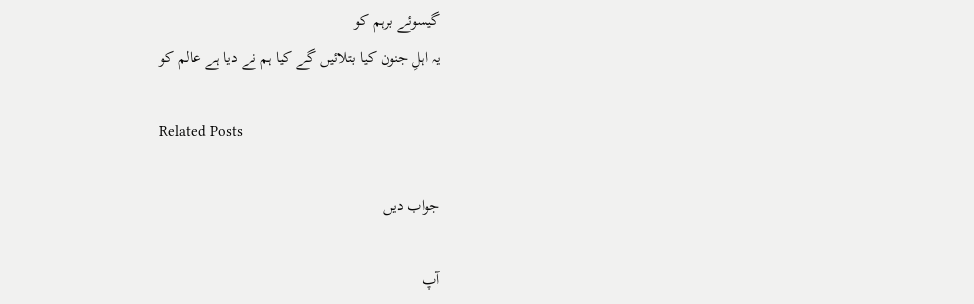گیسوئے برہم کو
یہ اہلِ جنون کیا بتلائیں گے کیا ہم نے دیا ہے عالم کو

Related Posts

جواب دیں

آپ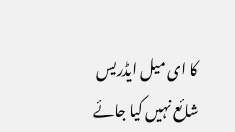کا ای میل ایڈریس شائع نہیں کیا جائے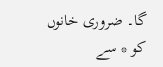گا۔ ضروری خانوں کو * سے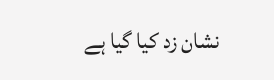نشان زد کیا گیا ہے